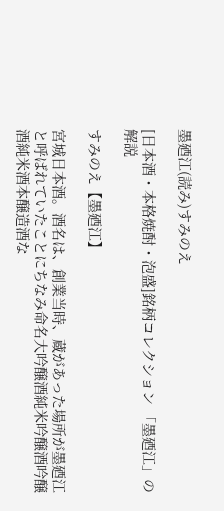墨廼江(読み)すみのえ

[日本酒・本格焼酎・泡盛]銘柄コレクション 「墨廼江」の解説

すみのえ【墨廼江】

宮城日本酒。酒名は、創業当時、蔵があった場所が墨廼江と呼ばれていたことにちなみ命名大吟醸酒純米吟醸酒吟醸酒純米酒本醸造酒な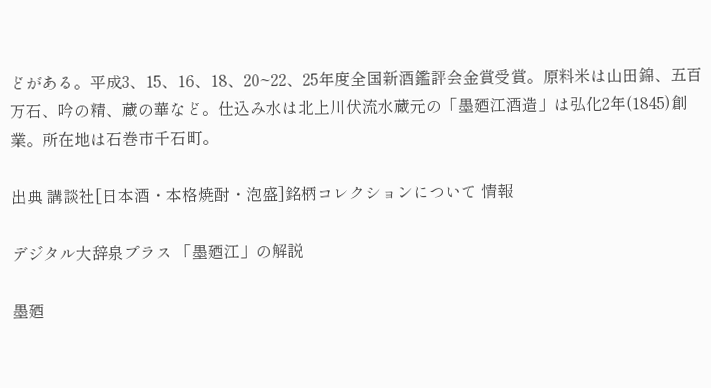どがある。平成3、15、16、18、20~22、25年度全国新酒鑑評会金賞受賞。原料米は山田錦、五百万石、吟の精、蔵の華など。仕込み水は北上川伏流水蔵元の「墨廼江酒造」は弘化2年(1845)創業。所在地は石巻市千石町。

出典 講談社[日本酒・本格焼酎・泡盛]銘柄コレクションについて 情報

デジタル大辞泉プラス 「墨廼江」の解説

墨廼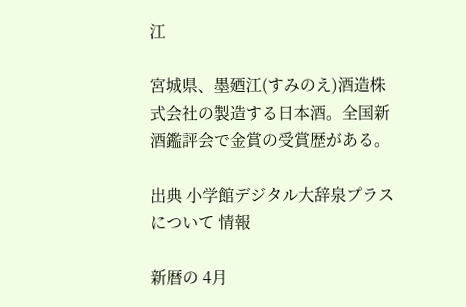江

宮城県、墨廼江(すみのえ)酒造株式会社の製造する日本酒。全国新酒鑑評会で金賞の受賞歴がある。

出典 小学館デジタル大辞泉プラスについて 情報

新暦の 4月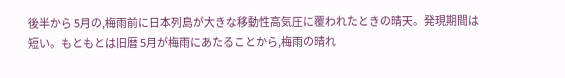後半から 5月の,梅雨前に日本列島が大きな移動性高気圧に覆われたときの晴天。発現期間は短い。もともとは旧暦 5月が梅雨にあたることから,梅雨の晴れ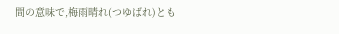間の意味で,梅雨晴れ(つゆばれ)とも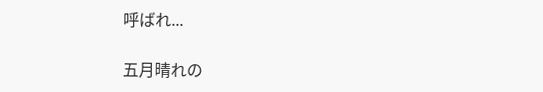呼ばれ...

五月晴れの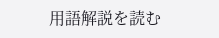用語解説を読む